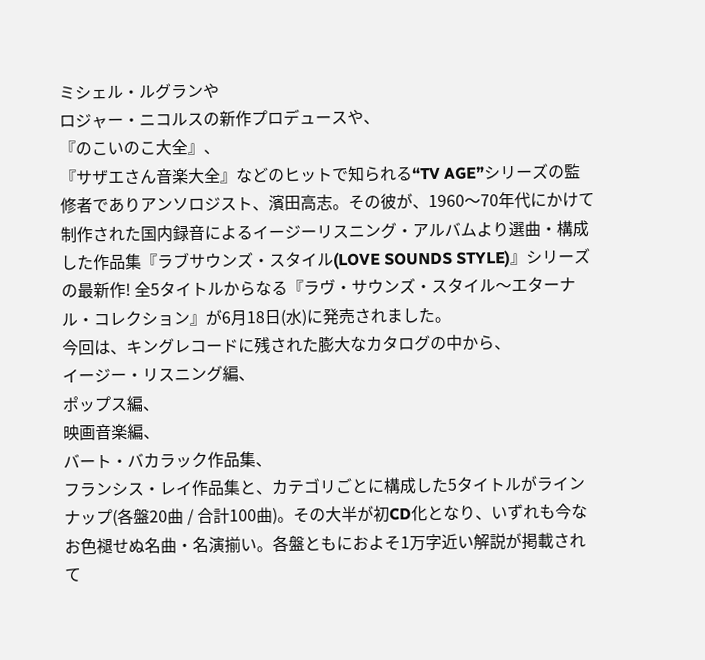ミシェル・ルグランや
ロジャー・ニコルスの新作プロデュースや、
『のこいのこ大全』、
『サザエさん音楽大全』などのヒットで知られる“TV AGE”シリーズの監修者でありアンソロジスト、濱田高志。その彼が、1960〜70年代にかけて制作された国内録音によるイージーリスニング・アルバムより選曲・構成した作品集『ラブサウンズ・スタイル(LOVE SOUNDS STYLE)』シリーズの最新作! 全5タイトルからなる『ラヴ・サウンズ・スタイル〜エターナル・コレクション』が6月18日(水)に発売されました。
今回は、キングレコードに残された膨大なカタログの中から、
イージー・リスニング編、
ポップス編、
映画音楽編、
バート・バカラック作品集、
フランシス・レイ作品集と、カテゴリごとに構成した5タイトルがラインナップ(各盤20曲 / 合計100曲)。その大半が初CD化となり、いずれも今なお色褪せぬ名曲・名演揃い。各盤ともにおよそ1万字近い解説が掲載されて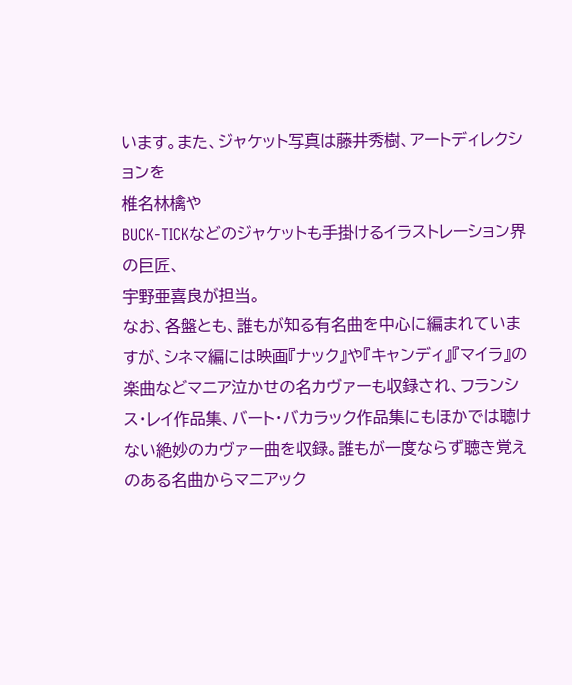います。また、ジャケット写真は藤井秀樹、アートディレクションを
椎名林檎や
BUCK-TICKなどのジャケットも手掛けるイラストレーション界の巨匠、
宇野亜喜良が担当。
なお、各盤とも、誰もが知る有名曲を中心に編まれていますが、シネマ編には映画『ナック』や『キャンディ』『マイラ』の楽曲などマニア泣かせの名カヴァーも収録され、フランシス・レイ作品集、バート・バカラック作品集にもほかでは聴けない絶妙のカヴァー曲を収録。誰もが一度ならず聴き覚えのある名曲からマニアック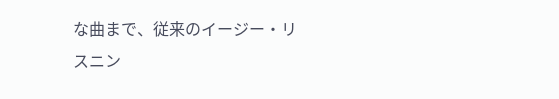な曲まで、従来のイージー・リスニン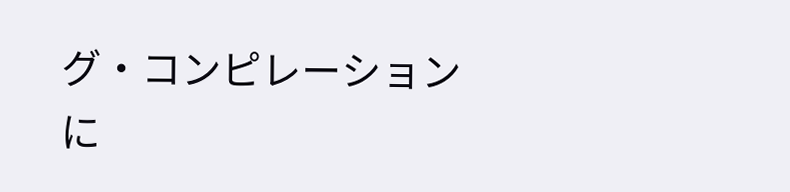グ・コンピレーションに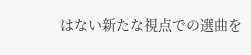はない新たな視点での選曲を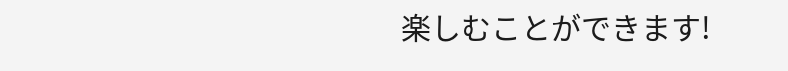楽しむことができます!